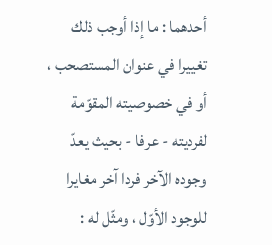أحدهما : ما إذا أوجب ذلك تغييرا في عنوان المستصحب ، أو في خصوصيته المقوّمة لفرديته - عرفا - بحيث يعدّ وجوده الآخر فردا آخر مغايرا للوجود الأوّل ، ومثّل له :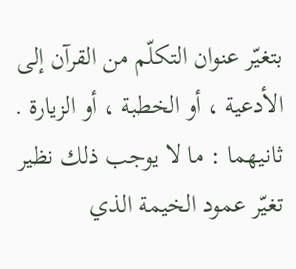بتغيّر عنوان التكلّم من القرآن إلى الأدعية ، أو الخطبة ، أو الزيارة .
ثانيهما : ما لا يوجب ذلك نظير تغيّر عمود الخيمة الذي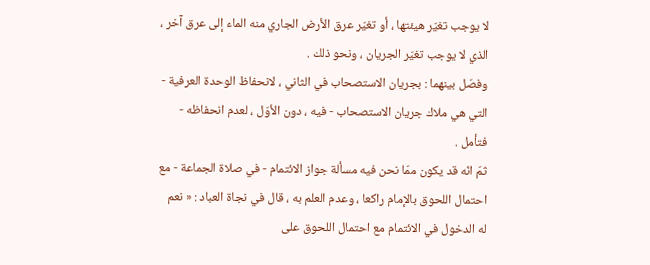لا يوجب تغيّر هيئتها ، أو تغيّر عرق الأرض الجاري منه الماء إلى عرق آخر ، الذي لا يوجب تغيّر الجريان ، ونحو ذلك .
وفصّل بينهما : بجريان الاستصحاب في الثاني ، لانحفاظ الوحدة العرفية - التي هي ملاك جريان الاستصحاب - فيه ، دون الأوّل ، لعدم انحفاظه - فتأمل .
ثمّ انّه قد يكون ممّا نحن فيه مسألة جواز الائتمام - في صلاة الجماعة - مع احتمال اللحوق بالإمام راكعا ، وعدم العلم به ، قال في نجاة العباد : « نعم له الدخول في الائتمام مع احتمال اللحوق على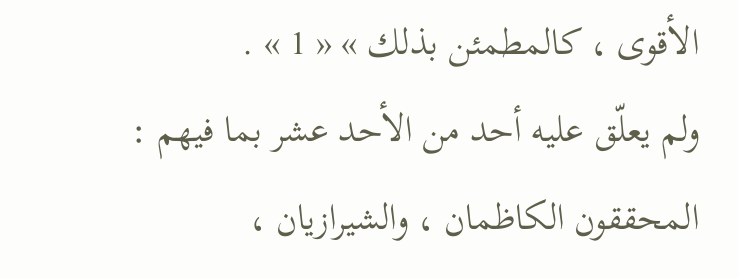الأقوى ، كالمطمئن بذلك » « 1 » .
ولم يعلّق عليه أحد من الأحد عشر بما فيهم : المحققون الكاظمان ، والشيرازيان ،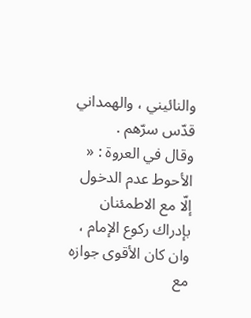والنائيني ، والهمداني قدّس سرّهم .
وقال في العروة : « الأحوط عدم الدخول إلّا مع الاطمئنان بإدراك ركوع الإمام ، وان كان الأقوى جوازه مع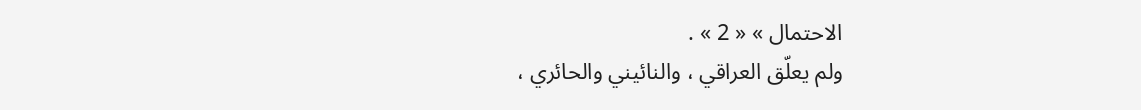الاحتمال » « 2 » .
ولم يعلّق العراقي ، والنائيني والحائري ،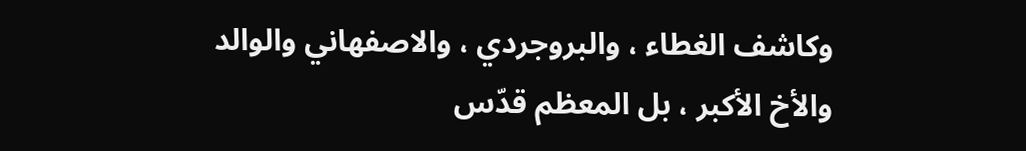وكاشف الغطاء ، والبروجردي ، والاصفهاني والوالد والأخ الأكبر ، بل المعظم قدّس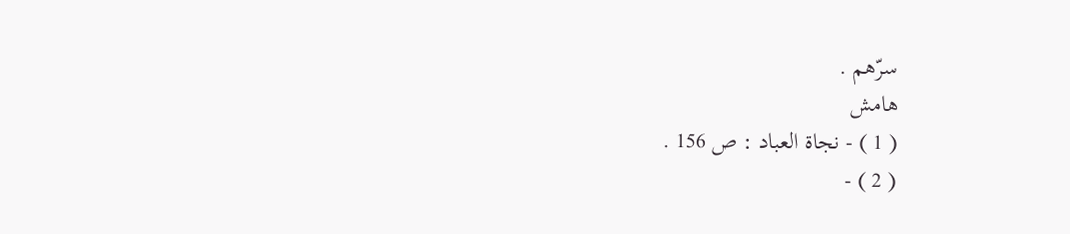سرّهم .
هامش
( 1 ) - نجاة العباد : ص 156 .
( 2 ) -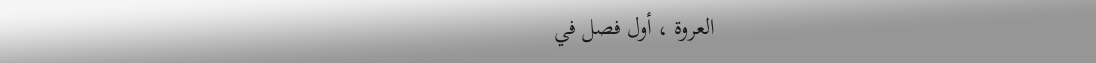العروة ، أول فصل في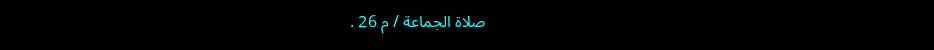صلاة الجماعة / م 26 .